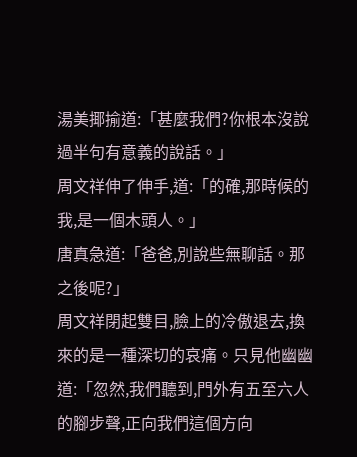湯美揶揄道:「甚麼我們?你根本沒說過半句有意義的說話。」
周文祥伸了伸手,道:「的確,那時候的我,是一個木頭人。」
唐真急道:「爸爸,別說些無聊話。那之後呢?」
周文祥閉起雙目,臉上的冷傲退去,換來的是一種深切的哀痛。只見他幽幽道:「忽然,我們聽到,門外有五至六人的腳步聲,正向我們這個方向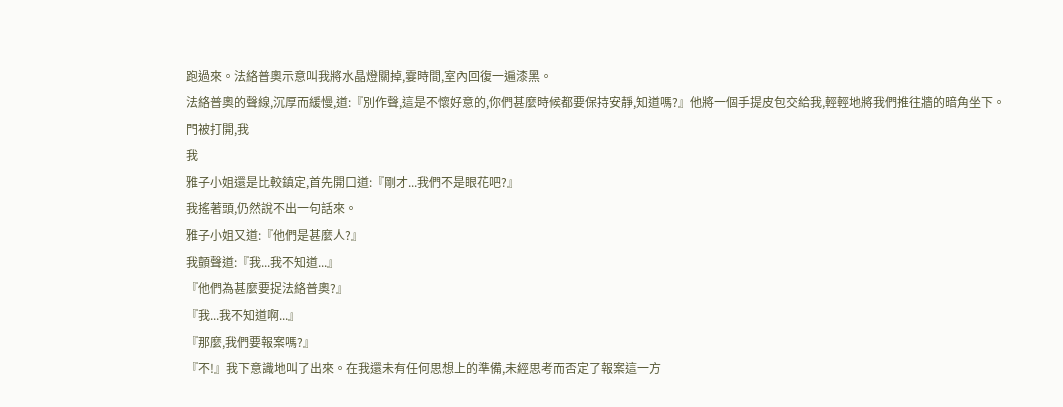跑過來。法絡普奧示意叫我將水晶燈關掉,霎時間,室內回復一遍漆黑。
法絡普奧的聲線,沉厚而緩慢,道:『別作聲,這是不懷好意的,你們甚麼時候都要保持安靜,知道嗎?』他將一個手提皮包交給我,輕輕地將我們推往牆的暗角坐下。
門被打開,我
我
雅子小姐還是比較鎮定,首先開口道:『剛才...我們不是眼花吧?』
我搖著頭,仍然說不出一句話來。
雅子小姐又道:『他們是甚麼人?』
我顫聲道:『我...我不知道...』
『他們為甚麼要捉法絡普奧?』
『我...我不知道啊...』
『那麼,我們要報案嗎?』
『不!』我下意識地叫了出來。在我還未有任何思想上的準備,未經思考而否定了報案這一方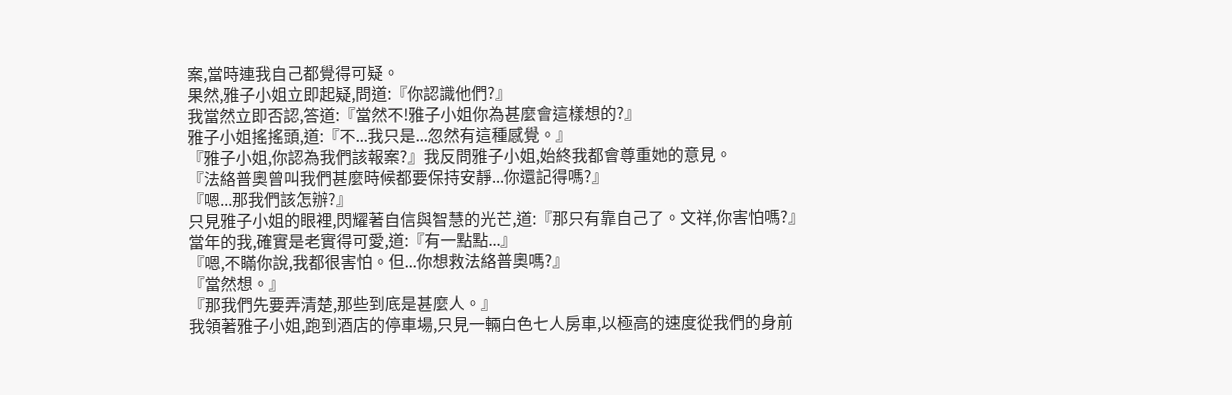案,當時連我自己都覺得可疑。
果然,雅子小姐立即起疑,問道:『你認識他們?』
我當然立即否認,答道:『當然不!雅子小姐你為甚麼會這樣想的?』
雅子小姐搖搖頭,道:『不...我只是...忽然有這種感覺。』
『雅子小姐,你認為我們該報案?』我反問雅子小姐,始終我都會尊重她的意見。
『法絡普奧曾叫我們甚麼時候都要保持安靜...你還記得嗎?』
『嗯...那我們該怎辦?』
只見雅子小姐的眼裡,閃耀著自信與智慧的光芒,道:『那只有靠自己了。文祥,你害怕嗎?』
當年的我,確實是老實得可愛,道:『有一點點...』
『嗯,不瞞你說,我都很害怕。但...你想救法絡普奧嗎?』
『當然想。』
『那我們先要弄清楚,那些到底是甚麼人。』
我領著雅子小姐,跑到酒店的停車場,只見一輛白色七人房車,以極高的速度從我們的身前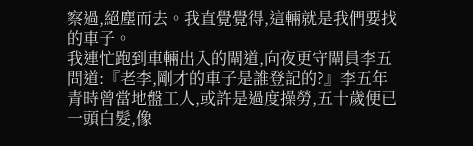察過,絕塵而去。我直覺覺得,這輛就是我們要找的車子。
我連忙跑到車輛出入的閘道,向夜更守閘員李五問道:『老李,剛才的車子是誰登記的?』李五年青時曾當地盤工人,或許是過度操勞,五十歲便已一頭白髮,像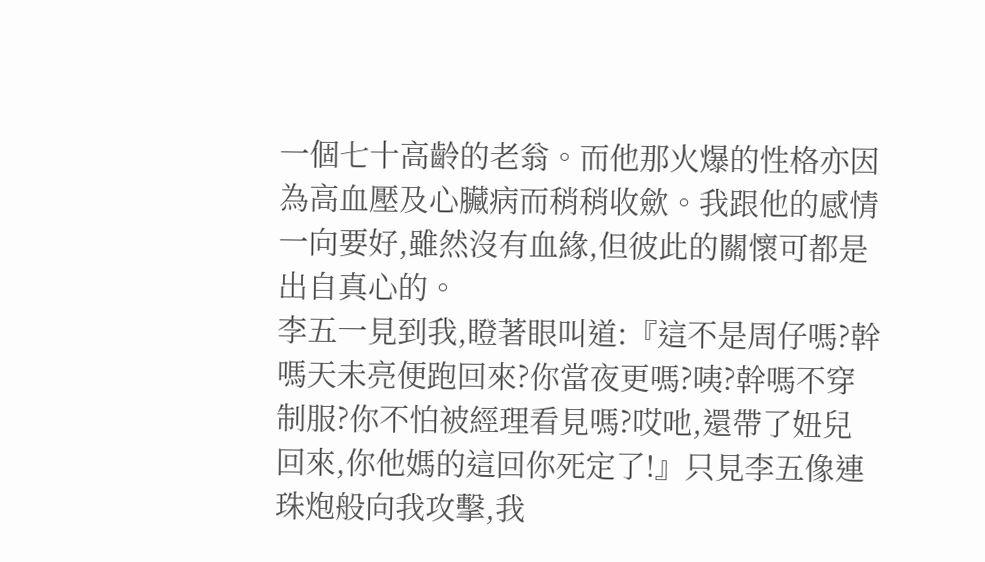一個七十高齡的老翁。而他那火爆的性格亦因為高血壓及心臟病而稍稍收歛。我跟他的感情一向要好,雖然沒有血緣,但彼此的關懷可都是出自真心的。
李五一見到我,瞪著眼叫道:『這不是周仔嗎?幹嗎天未亮便跑回來?你當夜更嗎?咦?幹嗎不穿制服?你不怕被經理看見嗎?哎吔,還帶了妞兒回來,你他媽的這回你死定了!』只見李五像連珠炮般向我攻擊,我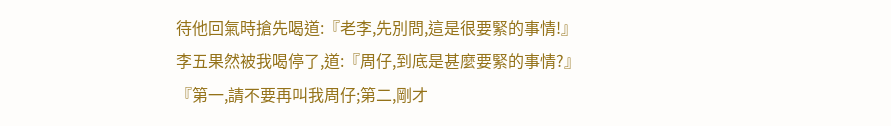待他回氣時搶先喝道:『老李,先別問,這是很要緊的事情!』
李五果然被我喝停了,道:『周仔,到底是甚麼要緊的事情?』
『第一,請不要再叫我周仔;第二,剛才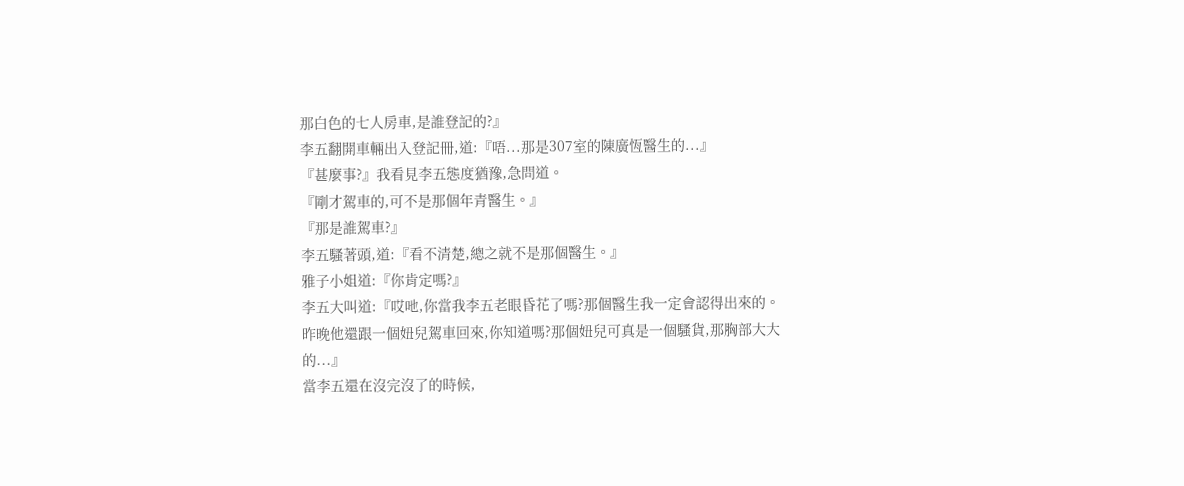那白色的七人房車,是誰登記的?』
李五翻開車輛出入登記冊,道:『唔...那是307室的陳廣恆醫生的...』
『甚麼事?』我看見李五態度猶豫,急問道。
『剛才駕車的,可不是那個年青醫生。』
『那是誰駕車?』
李五騷著頭,道:『看不清楚,總之就不是那個醫生。』
雅子小姐道:『你肯定嗎?』
李五大叫道:『哎吔,你當我李五老眼昏花了嗎?那個醫生我一定會認得出來的。昨晚他還跟一個妞兒駕車回來,你知道嗎?那個妞兒可真是一個騷貨,那胸部大大的...』
當李五還在沒完沒了的時候,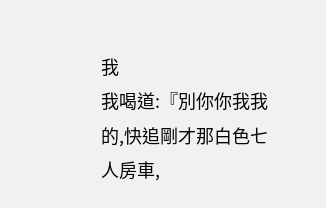我
我喝道:『別你你我我的,快追剛才那白色七人房車,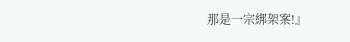那是一宗綁架案!』